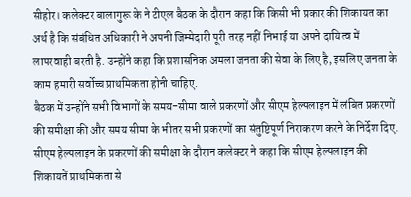सीहोर। कलेक्टर बालागुरू के ने टीएल बैठक के दौरान कहा कि किसी भी प्रकार की शिकायत का अर्थ है कि संबंधित अधिकारी ने अपनी जिम्मेदारी पूरी तरह नहीं निभाई या अपने दायित्व में लापरवाही बरती है. उन्होंने कहा कि प्रशासनिक अमला जनता की सेवा के लिए है, इसलिए जनता के काम हमारी सर्वोच्च प्राथमिकता होनी चाहिए.
बैठक में उन्होंने सभी विभागों के समय-सीमा वाले प्रकरणों और सीएम हेल्पलाइन में लंबित प्रकरणों की समीक्षा की और समय सीमा के भीतर सभी प्रकरणों का संतुष्टिपूर्ण निराकरण करने के निर्देश दिए. सीएम हेल्पलाइन के प्रकरणों की समीक्षा के दौरान कलेक्टर ने कहा कि सीएम हेल्पलाइन की शिकायतें प्राथमिकता से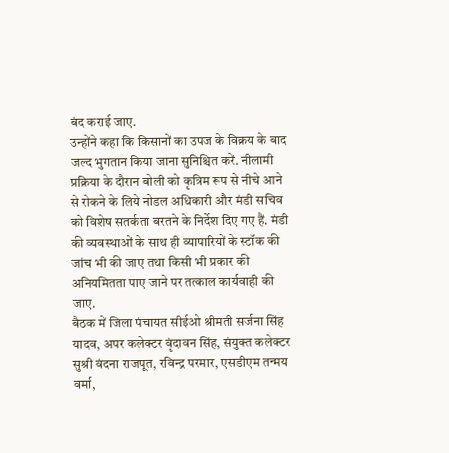बंद कराई जाए.
उन्होंने कहा कि किसानों का उपज के विक्रय के बाद जल्द भुगतान किया जाना सुनिश्चित करें. नीलामी प्रक्रिया के दौरान बोली को कृत्रिम रूप से नीचे आने से रोकने के लिये नोडल अधिकारी और मंडी सचिव को विशेष सतर्कता बरतने के निर्देश दिए गए हैं. मंडी की व्यवस्थाओं के साथ ही व्यापारियों के स्टॉक की जांच भी की जाए तथा किसी भी प्रकार की अनियमितता पाए जाने पर तत्काल कार्यवाही की जाए.
बैठक में जिला पंचायत सीईओ श्रीमती सर्जना सिंह यादव, अपर कलेक्टर वृंदावन सिंह, संयुक्त कलेक्टर सुश्री वंदना राजपूत, रविन्द्र परमार, एसडीएम तन्मय वर्मा,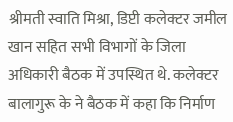श्रीमती स्वाति मिश्रा, डिप्टी कलेक्टर जमील खान सहित सभी विभागों के जिला अधिकारी बैठक में उपस्थित थे. कलेक्टर बालागुरू के ने बैठक में कहा कि निर्माण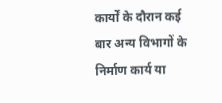कार्यों के दौरान कई बार अन्य विभागों के निर्माण कार्य या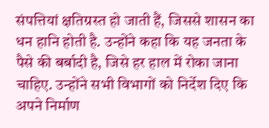संपत्तियां क्षतिग्रस्त हो जाती हैं, जिससे शासन का धन हानि होती है. उन्होंने कहा कि यह जनता के पैसे की बर्बादी है, जिसे हर हाल में रोका जाना चाहिए. उन्होंने सभी विभागों को निर्देश दिए कि अपने निर्माण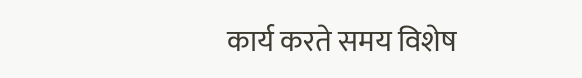कार्य करते समय विशेष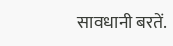सावधानी बरतें.